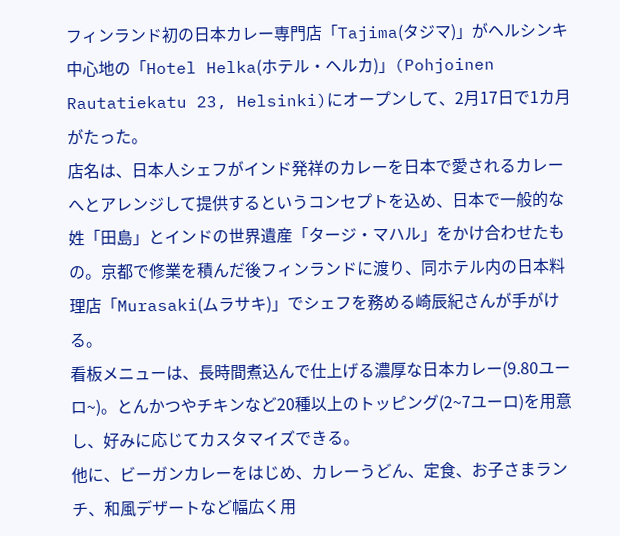フィンランド初の日本カレー専門店「Tajima(タジマ)」がヘルシンキ中心地の「Hotel Helka(ホテル・ヘルカ)」(Pohjoinen Rautatiekatu 23, Helsinki)にオープンして、2月17日で1カ月がたった。
店名は、日本人シェフがインド発祥のカレーを日本で愛されるカレーへとアレンジして提供するというコンセプトを込め、日本で一般的な姓「田島」とインドの世界遺産「タージ・マハル」をかけ合わせたもの。京都で修業を積んだ後フィンランドに渡り、同ホテル内の日本料理店「Murasaki(ムラサキ)」でシェフを務める崎辰紀さんが手がける。
看板メニューは、長時間煮込んで仕上げる濃厚な日本カレー(9.80ユーロ~)。とんかつやチキンなど20種以上のトッピング(2~7ユーロ)を用意し、好みに応じてカスタマイズできる。
他に、ビーガンカレーをはじめ、カレーうどん、定食、お子さまランチ、和風デザートなど幅広く用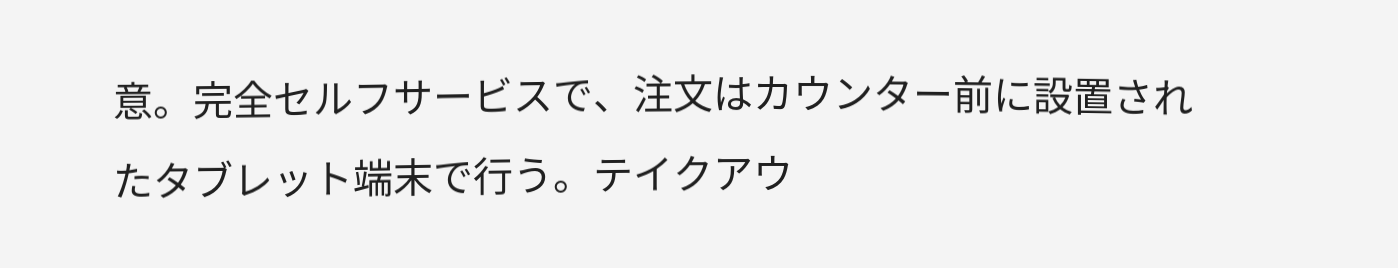意。完全セルフサービスで、注文はカウンター前に設置されたタブレット端末で行う。テイクアウ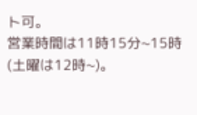ト可。
営業時間は11時15分~15時(土曜は12時~)。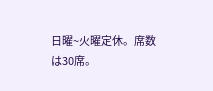日曜~火曜定休。席数は30席。